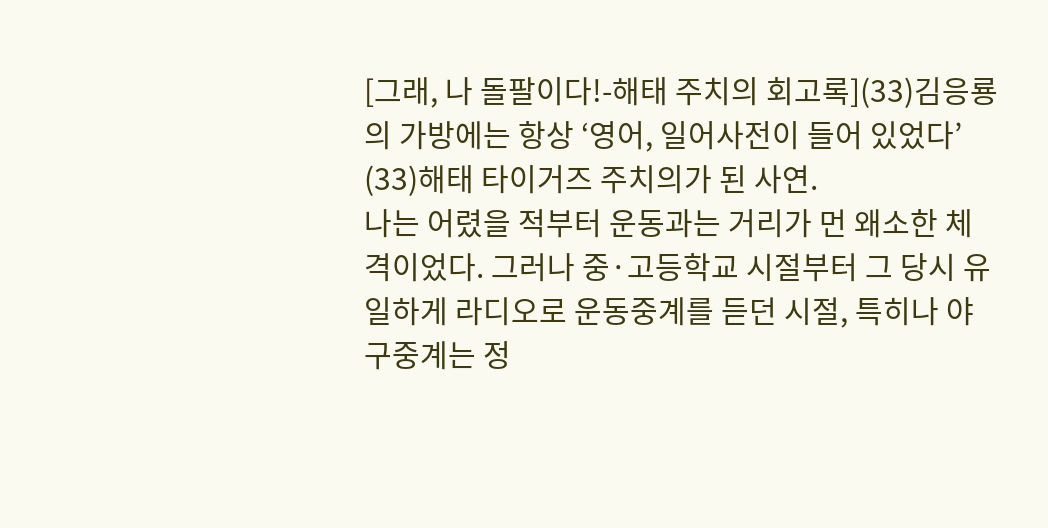[그래, 나 돌팔이다!-해태 주치의 회고록](33)김응룡의 가방에는 항상 ‘영어, 일어사전이 들어 있었다’
(33)해태 타이거즈 주치의가 된 사연.
나는 어렸을 적부터 운동과는 거리가 먼 왜소한 체격이었다. 그러나 중·고등학교 시절부터 그 당시 유일하게 라디오로 운동중계를 듣던 시절, 특히나 야구중계는 정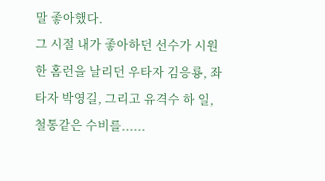말 좋아했다.
그 시절 내가 좋아하던 선수가 시원한 홈런을 날리던 우타자 김응룡, 좌타자 박영길, 그리고 유격수 하 일, 철통같은 수비를......